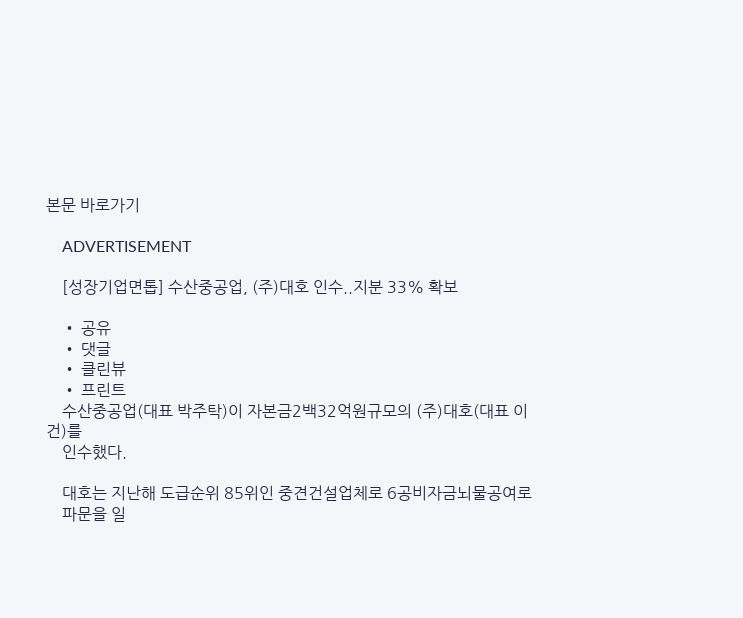본문 바로가기

    ADVERTISEMENT

    [성장기업면톱] 수산중공업, (주)대호 인수..지분 33% 확보

    • 공유
    • 댓글
    • 클린뷰
    • 프린트
    수산중공업(대표 박주탁)이 자본금2백32억원규모의 (주)대호(대표 이건)를
    인수했다.

    대호는 지난해 도급순위 85위인 중견건설업체로 6공비자금뇌물공여로
    파문을 일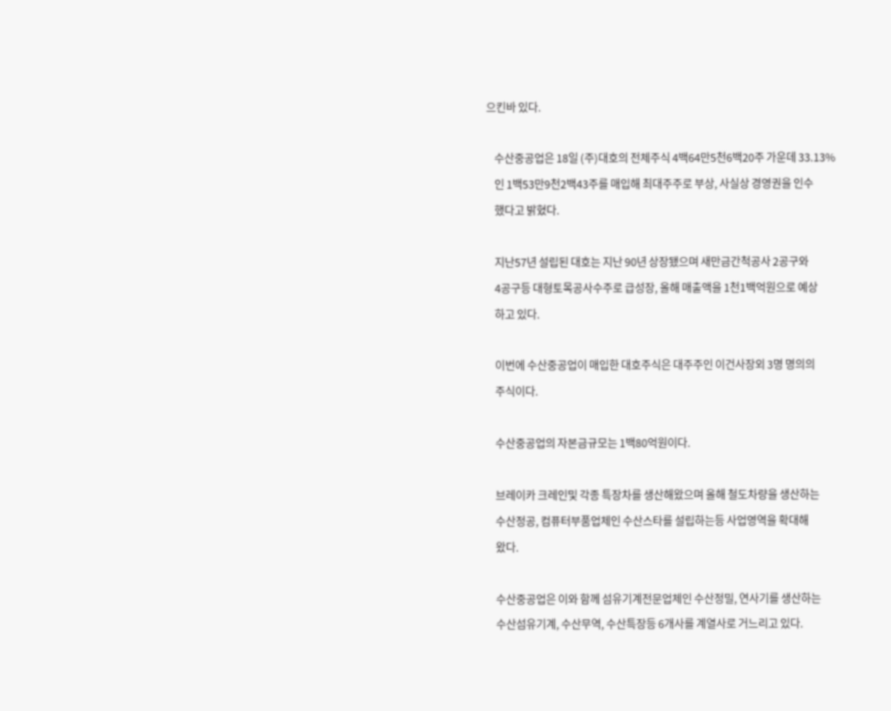으킨바 있다.

    수산중공업은 18일 (주)대호의 전체주식 4백64만5천6백20주 가운데 33.13%
    인 1백53만9천2백43주를 매입해 최대주주로 부상, 사실상 경영권을 인수
    했다고 밝혔다.

    지난57년 설립된 대호는 지난 90년 상장됐으며 새만금간척공사 2공구와
    4공구등 대형토목공사수주로 급성장, 올해 매출액을 1천1백억원으로 예상
    하고 있다.

    이번에 수산중공업이 매입한 대호주식은 대주주인 이건사장외 3명 명의의
    주식이다.

    수산중공업의 자본금규모는 1백80억원이다.

    브레이카 크레인및 각종 특장차를 생산해왔으며 올해 철도차량을 생산하는
    수산정공, 컴퓨터부품업체인 수산스타를 설립하는등 사업영역을 확대해
    왔다.

    수산중공업은 이와 함께 섬유기계전문업체인 수산정밀, 연사기를 생산하는
    수산섬유기계, 수산무역, 수산특장등 6개사를 계열사로 거느리고 있다.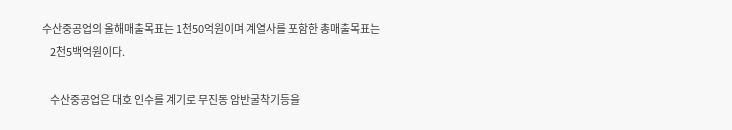수산중공업의 올해매출목표는 1천50억원이며 계열사를 포함한 총매출목표는
    2천5백억원이다.

    수산중공업은 대호 인수를 계기로 무진동 암반굴착기등을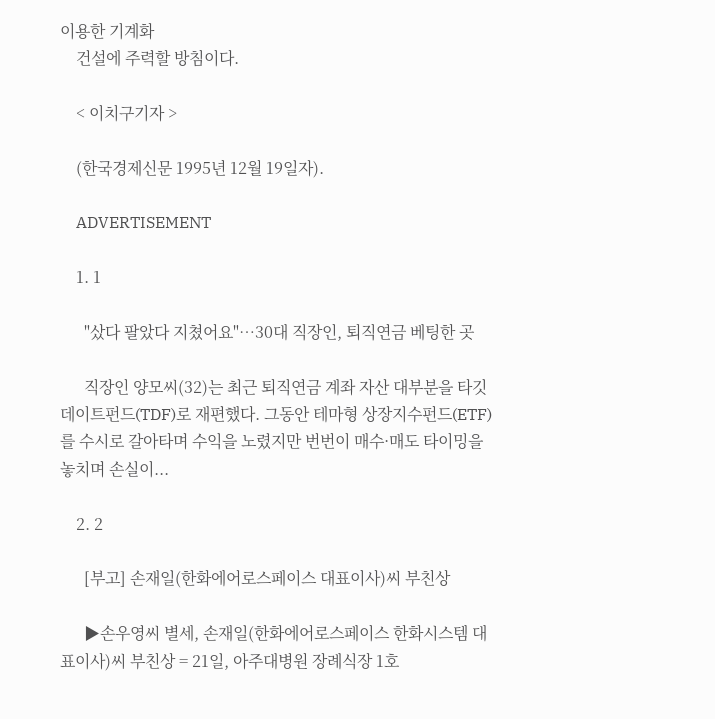이용한 기계화
    건설에 주력할 방침이다.

    < 이치구기자 >

    (한국경제신문 1995년 12월 19일자).

    ADVERTISEMENT

    1. 1

      "샀다 팔았다 지쳤어요"…30대 직장인, 퇴직연금 베팅한 곳

      직장인 양모씨(32)는 최근 퇴직연금 계좌 자산 대부분을 타깃데이트펀드(TDF)로 재편했다. 그동안 테마형 상장지수펀드(ETF)를 수시로 갈아타며 수익을 노렸지만 번번이 매수·매도 타이밍을 놓치며 손실이...

    2. 2

      [부고] 손재일(한화에어로스페이스 대표이사)씨 부친상

      ▶손우영씨 별세, 손재일(한화에어로스페이스 한화시스템 대표이사)씨 부친상 = 21일, 아주대병원 장례식장 1호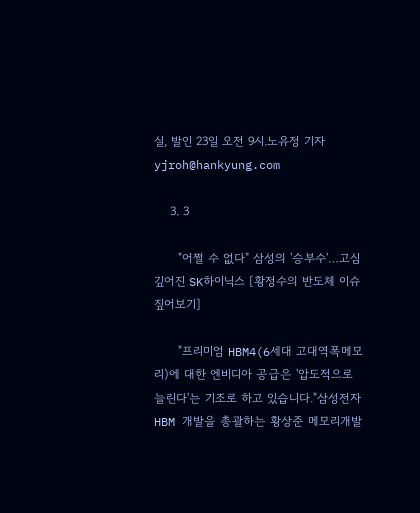실, 발인 23일 오전 9시.노유정 기자 yjroh@hankyung.com

    3. 3

      "어쩔 수 없다" 삼성의 '승부수'…고심 깊어진 SK하이닉스 [황정수의 반도체 이슈 짚어보기]

      "프리미엄 HBM4(6세대 고대역폭메모리)에 대한 엔비디아 공급은 '압도적으로 늘린다'는 기조로 하고 있습니다."삼성전자 HBM 개발을 총괄하는 황상준 메모리개발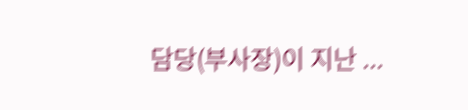담당(부사장)이 지난 ...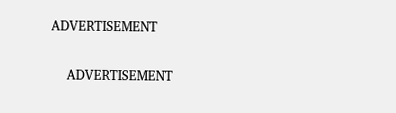ADVERTISEMENT

    ADVERTISEMENT